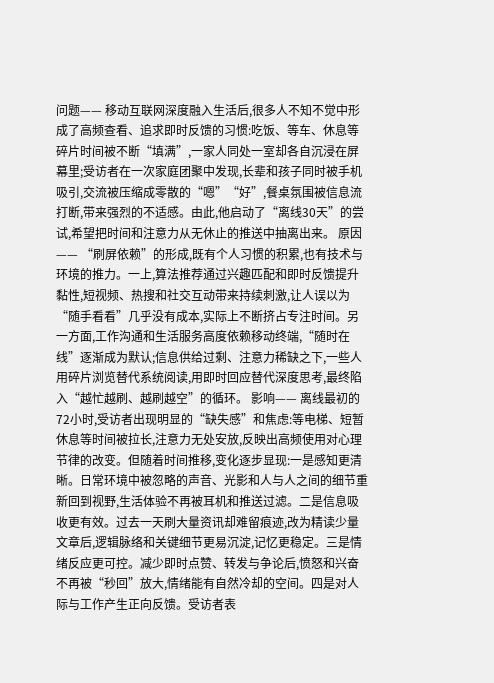问题—— 移动互联网深度融入生活后,很多人不知不觉中形成了高频查看、追求即时反馈的习惯:吃饭、等车、休息等碎片时间被不断“填满”,一家人同处一室却各自沉浸在屏幕里;受访者在一次家庭团聚中发现,长辈和孩子同时被手机吸引,交流被压缩成零散的“嗯”“好”,餐桌氛围被信息流打断,带来强烈的不适感。由此,他启动了“离线30天”的尝试,希望把时间和注意力从无休止的推送中抽离出来。 原因—— “刷屏依赖”的形成,既有个人习惯的积累,也有技术与环境的推力。一上,算法推荐通过兴趣匹配和即时反馈提升黏性,短视频、热搜和社交互动带来持续刺激,让人误以为“随手看看”几乎没有成本,实际上不断挤占专注时间。另一方面,工作沟通和生活服务高度依赖移动终端,“随时在线”逐渐成为默认;信息供给过剩、注意力稀缺之下,一些人用碎片浏览替代系统阅读,用即时回应替代深度思考,最终陷入“越忙越刷、越刷越空”的循环。 影响—— 离线最初的72小时,受访者出现明显的“缺失感”和焦虑:等电梯、短暂休息等时间被拉长,注意力无处安放,反映出高频使用对心理节律的改变。但随着时间推移,变化逐步显现:一是感知更清晰。日常环境中被忽略的声音、光影和人与人之间的细节重新回到视野,生活体验不再被耳机和推送过滤。二是信息吸收更有效。过去一天刷大量资讯却难留痕迹,改为精读少量文章后,逻辑脉络和关键细节更易沉淀,记忆更稳定。三是情绪反应更可控。减少即时点赞、转发与争论后,愤怒和兴奋不再被“秒回”放大,情绪能有自然冷却的空间。四是对人际与工作产生正向反馈。受访者表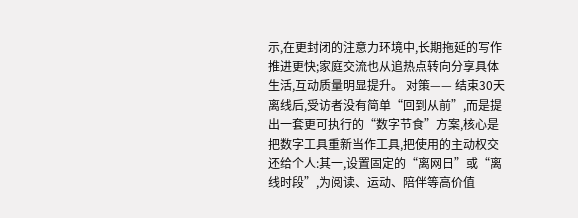示,在更封闭的注意力环境中,长期拖延的写作推进更快;家庭交流也从追热点转向分享具体生活,互动质量明显提升。 对策—— 结束30天离线后,受访者没有简单“回到从前”,而是提出一套更可执行的“数字节食”方案,核心是把数字工具重新当作工具,把使用的主动权交还给个人:其一,设置固定的“离网日”或“离线时段”,为阅读、运动、陪伴等高价值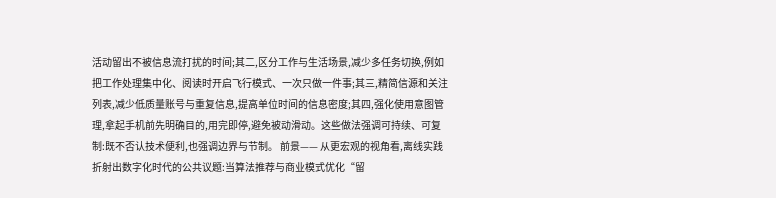活动留出不被信息流打扰的时间;其二,区分工作与生活场景,减少多任务切换,例如把工作处理集中化、阅读时开启飞行模式、一次只做一件事;其三,精简信源和关注列表,减少低质量账号与重复信息,提高单位时间的信息密度;其四,强化使用意图管理,拿起手机前先明确目的,用完即停,避免被动滑动。这些做法强调可持续、可复制:既不否认技术便利,也强调边界与节制。 前景—— 从更宏观的视角看,离线实践折射出数字化时代的公共议题:当算法推荐与商业模式优化“留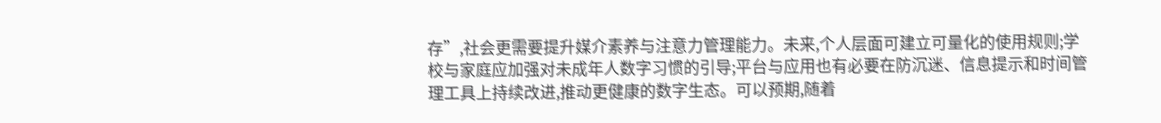存”,社会更需要提升媒介素养与注意力管理能力。未来,个人层面可建立可量化的使用规则;学校与家庭应加强对未成年人数字习惯的引导;平台与应用也有必要在防沉迷、信息提示和时间管理工具上持续改进,推动更健康的数字生态。可以预期,随着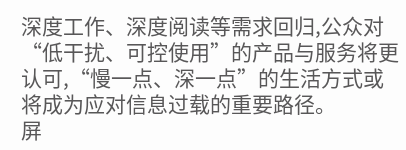深度工作、深度阅读等需求回归,公众对“低干扰、可控使用”的产品与服务将更认可,“慢一点、深一点”的生活方式或将成为应对信息过载的重要路径。
屏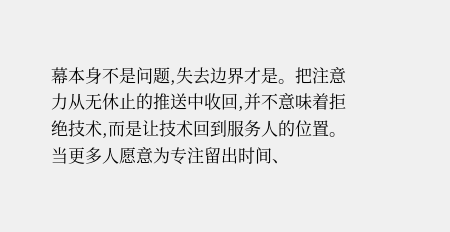幕本身不是问题,失去边界才是。把注意力从无休止的推送中收回,并不意味着拒绝技术,而是让技术回到服务人的位置。当更多人愿意为专注留出时间、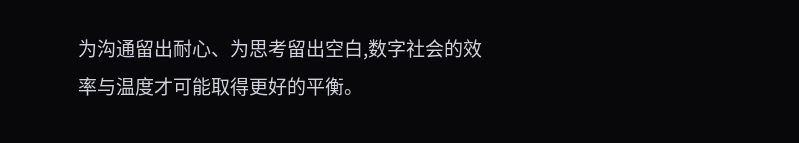为沟通留出耐心、为思考留出空白,数字社会的效率与温度才可能取得更好的平衡。